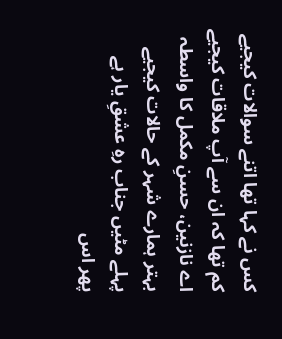کس نے کہا تھا اتنے سوالات کیجیے
کم تھا کہ ان سے آپ ملاقات کیجیے
اے نازنین، حسنِ مکمل کا واسطہ
بہتر ہمارے شہر کے حالات کیجیے
پہلے مٹیں جناب رہِ عشقِ یار ہے
پھر اس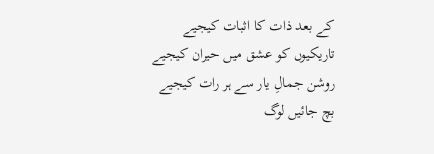کے بعد ذات کا اثبات کیجیے
تاریکیوں کو عشق میں حیران کیجیے
روشن جمالِ یار سے ہر رات کیجیے
بچ جائیں لوگ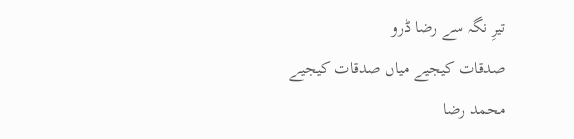تیرِ نگہ سے رضا ڈرو
صدقات کیجیے میاں صدقات کیجیے
محمد رضا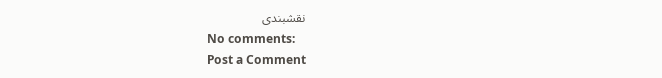نقشبندی
No comments:
Post a Comment